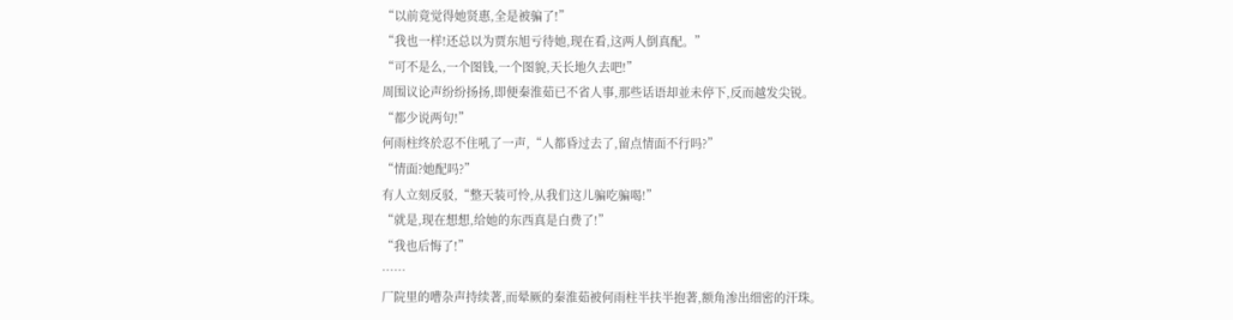“以前竟觉得她贤惠,全是被骗了!”
“我也一样!还总以为贾东旭亏待她,现在看,这两人倒真配。”
“可不是么,一个图钱,一个图貌,天长地久去吧!”
周围议论声纷纷扬扬,即便秦淮茹已不省人事,那些话语却並未停下,反而越发尖锐。
“都少说两句!”
何雨柱终於忍不住吼了一声,“人都昏过去了,留点情面不行吗?”
“情面?她配吗?”
有人立刻反驳,“整天装可怜,从我们这儿骗吃骗喝!”
“就是,现在想想,给她的东西真是白费了!”
“我也后悔了!”
……
厂院里的嘈杂声持续著,而晕厥的秦淮茹被何雨柱半扶半抱著,额角渗出细密的汗珠。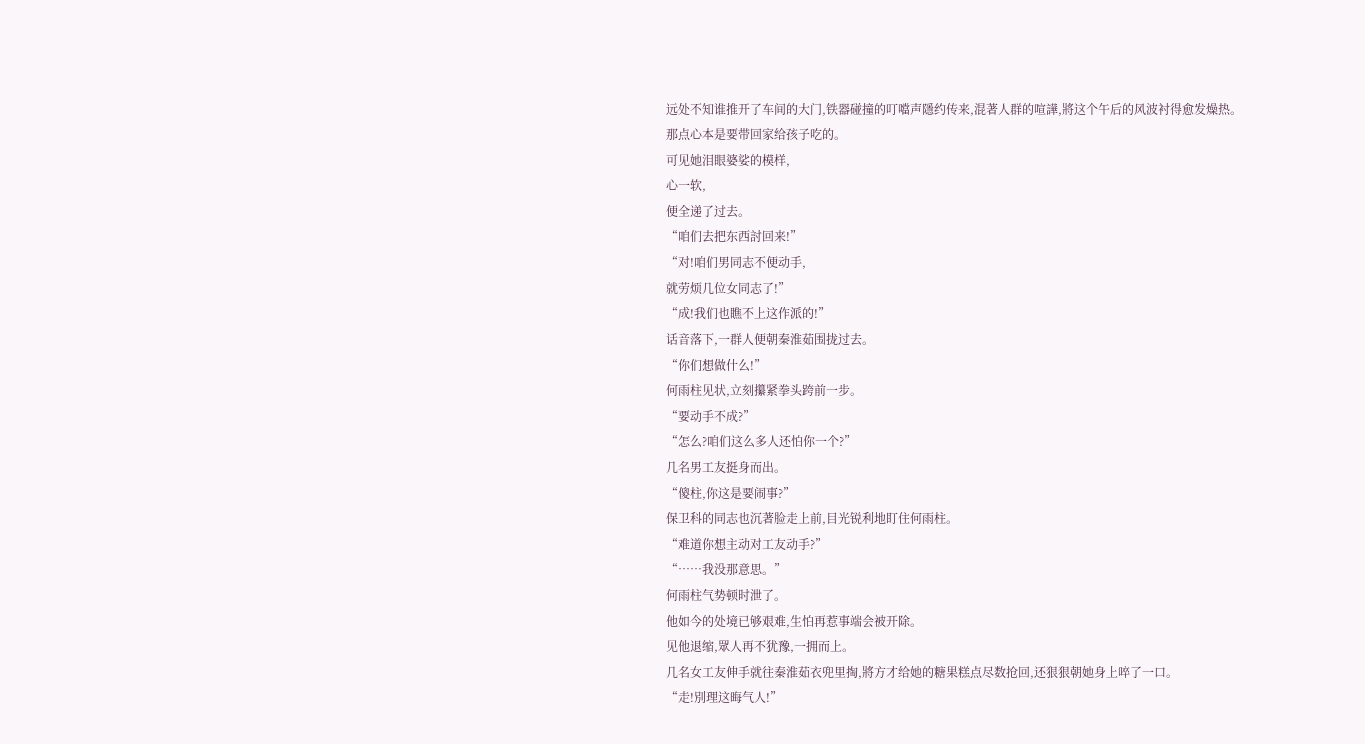远处不知谁推开了车间的大门,铁器碰撞的叮噹声隱约传来,混著人群的喧譁,將这个午后的风波衬得愈发燥热。
那点心本是要带回家给孩子吃的。
可见她泪眼婆娑的模样,
心一软,
便全递了过去。
“咱们去把东西討回来!”
“对!咱们男同志不便动手,
就劳烦几位女同志了!”
“成!我们也瞧不上这作派的!”
话音落下,一群人便朝秦淮茹围拢过去。
“你们想做什么!”
何雨柱见状,立刻攥紧拳头跨前一步。
“要动手不成?”
“怎么?咱们这么多人还怕你一个?”
几名男工友挺身而出。
“傻柱,你这是要闹事?”
保卫科的同志也沉著脸走上前,目光锐利地盯住何雨柱。
“难道你想主动对工友动手?”
“……我没那意思。”
何雨柱气势顿时泄了。
他如今的处境已够艰难,生怕再惹事端会被开除。
见他退缩,眾人再不犹豫,一拥而上。
几名女工友伸手就往秦淮茹衣兜里掏,將方才给她的糖果糕点尽数抢回,还狠狠朝她身上啐了一口。
“走!別理这晦气人!”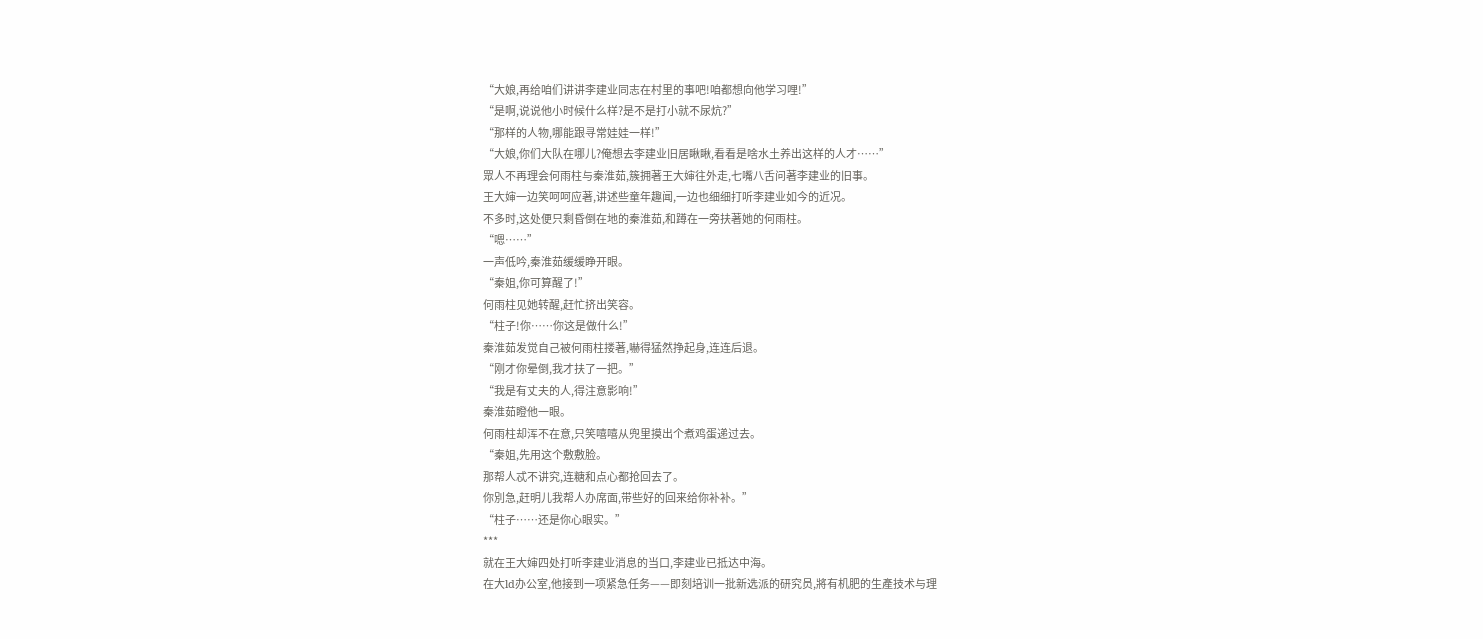“大娘,再给咱们讲讲李建业同志在村里的事吧!咱都想向他学习哩!”
“是啊,说说他小时候什么样?是不是打小就不尿炕?”
“那样的人物,哪能跟寻常娃娃一样!”
“大娘,你们大队在哪儿?俺想去李建业旧居瞅瞅,看看是啥水土养出这样的人才……”
眾人不再理会何雨柱与秦淮茹,簇拥著王大婶往外走,七嘴八舌问著李建业的旧事。
王大婶一边笑呵呵应著,讲述些童年趣闻,一边也细细打听李建业如今的近况。
不多时,这处便只剩昏倒在地的秦淮茹,和蹲在一旁扶著她的何雨柱。
“嗯……”
一声低吟,秦淮茹缓缓睁开眼。
“秦姐,你可算醒了!”
何雨柱见她转醒,赶忙挤出笑容。
“柱子!你……你这是做什么!”
秦淮茹发觉自己被何雨柱搂著,嚇得猛然挣起身,连连后退。
“刚才你晕倒,我才扶了一把。”
“我是有丈夫的人,得注意影响!”
秦淮茹瞪他一眼。
何雨柱却浑不在意,只笑嘻嘻从兜里摸出个煮鸡蛋递过去。
“秦姐,先用这个敷敷脸。
那帮人忒不讲究,连糖和点心都抢回去了。
你別急,赶明儿我帮人办席面,带些好的回来给你补补。”
“柱子……还是你心眼实。”
***
就在王大婶四处打听李建业消息的当口,李建业已抵达中海。
在大ld办公室,他接到一项紧急任务——即刻培训一批新选派的研究员,將有机肥的生產技术与理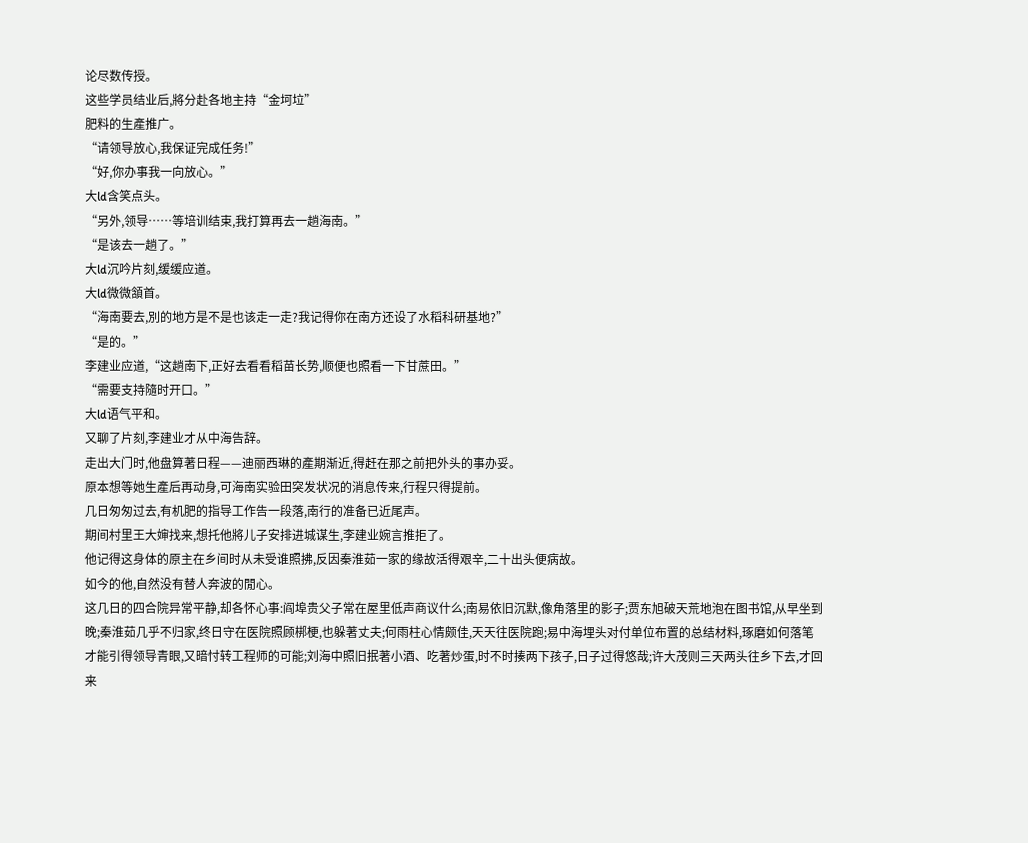论尽数传授。
这些学员结业后,將分赴各地主持“金坷垃”
肥料的生產推广。
“请领导放心,我保证完成任务!”
“好,你办事我一向放心。”
大ld含笑点头。
“另外,领导……等培训结束,我打算再去一趟海南。”
“是该去一趟了。”
大ld沉吟片刻,缓缓应道。
大ld微微頷首。
“海南要去,別的地方是不是也该走一走?我记得你在南方还设了水稻科研基地?”
“是的。”
李建业应道,“这趟南下,正好去看看稻苗长势,顺便也照看一下甘蔗田。”
“需要支持隨时开口。”
大ld语气平和。
又聊了片刻,李建业才从中海告辞。
走出大门时,他盘算著日程——迪丽西琳的產期渐近,得赶在那之前把外头的事办妥。
原本想等她生產后再动身,可海南实验田突发状况的消息传来,行程只得提前。
几日匆匆过去,有机肥的指导工作告一段落,南行的准备已近尾声。
期间村里王大婶找来,想托他將儿子安排进城谋生,李建业婉言推拒了。
他记得这身体的原主在乡间时从未受谁照拂,反因秦淮茹一家的缘故活得艰辛,二十出头便病故。
如今的他,自然没有替人奔波的閒心。
这几日的四合院异常平静,却各怀心事:阎埠贵父子常在屋里低声商议什么;南易依旧沉默,像角落里的影子;贾东旭破天荒地泡在图书馆,从早坐到晚;秦淮茹几乎不归家,终日守在医院照顾梆梗,也躲著丈夫;何雨柱心情颇佳,天天往医院跑;易中海埋头对付单位布置的总结材料,琢磨如何落笔才能引得领导青眼,又暗忖转工程师的可能;刘海中照旧抿著小酒、吃著炒蛋,时不时揍两下孩子,日子过得悠哉;许大茂则三天两头往乡下去,才回来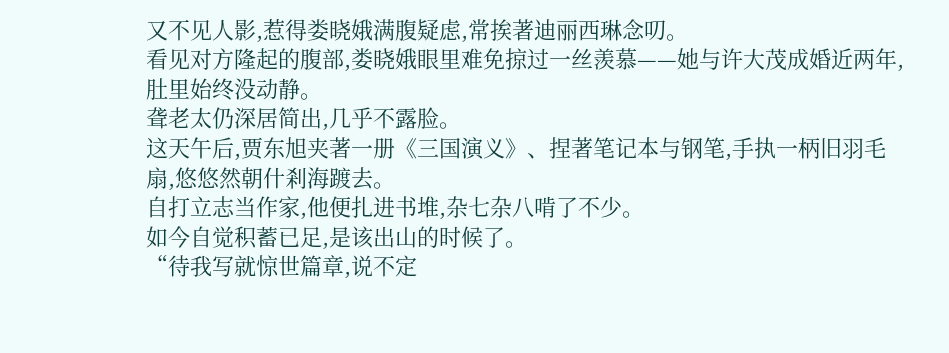又不见人影,惹得娄晓娥满腹疑虑,常挨著迪丽西琳念叨。
看见对方隆起的腹部,娄晓娥眼里难免掠过一丝羡慕——她与许大茂成婚近两年,肚里始终没动静。
聋老太仍深居简出,几乎不露脸。
这天午后,贾东旭夹著一册《三国演义》、捏著笔记本与钢笔,手执一柄旧羽毛扇,悠悠然朝什剎海踱去。
自打立志当作家,他便扎进书堆,杂七杂八啃了不少。
如今自觉积蓄已足,是该出山的时候了。
“待我写就惊世篇章,说不定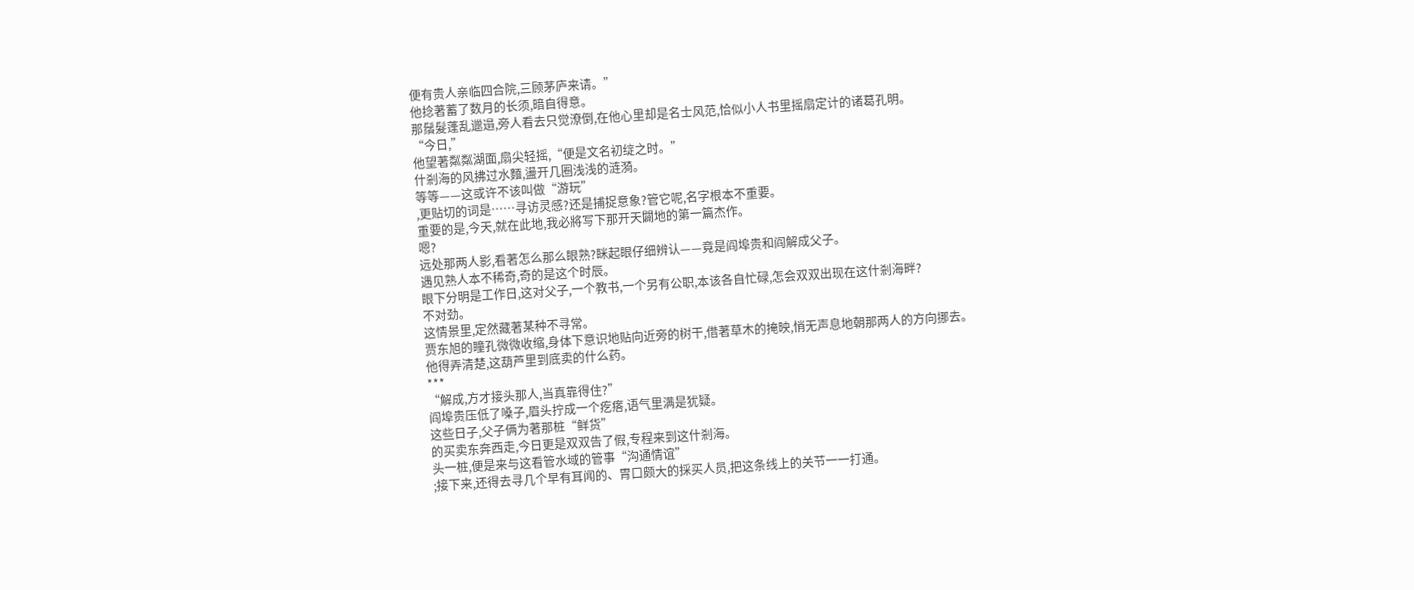便有贵人亲临四合院,三顾茅庐来请。”
他捻著蓄了数月的长须,暗自得意。
那鬚髮蓬乱邋遢,旁人看去只觉潦倒,在他心里却是名士风范,恰似小人书里摇扇定计的诸葛孔明。
“今日,”
他望著粼粼湖面,扇尖轻摇,“便是文名初绽之时。”
什剎海的风拂过水麵,盪开几圈浅浅的涟漪。
等等——这或许不该叫做“游玩”
,更贴切的词是……寻访灵感?还是捕捉意象?管它呢,名字根本不重要。
重要的是,今天,就在此地,我必將写下那开天闢地的第一篇杰作。
嗯?
远处那两人影,看著怎么那么眼熟?眯起眼仔细辨认——竟是阎埠贵和阎解成父子。
遇见熟人本不稀奇,奇的是这个时辰。
眼下分明是工作日,这对父子,一个教书,一个另有公职,本该各自忙碌,怎会双双出现在这什剎海畔?
不对劲。
这情景里,定然藏著某种不寻常。
贾东旭的瞳孔微微收缩,身体下意识地贴向近旁的树干,借著草木的掩映,悄无声息地朝那两人的方向挪去。
他得弄清楚,这葫芦里到底卖的什么药。
***
“解成,方才接头那人,当真靠得住?”
阎埠贵压低了嗓子,眉头拧成一个疙瘩,语气里满是犹疑。
这些日子,父子俩为著那桩“鲜货”
的买卖东奔西走,今日更是双双告了假,专程来到这什剎海。
头一桩,便是来与这看管水域的管事“沟通情谊”
;接下来,还得去寻几个早有耳闻的、胃口颇大的採买人员,把这条线上的关节一一打通。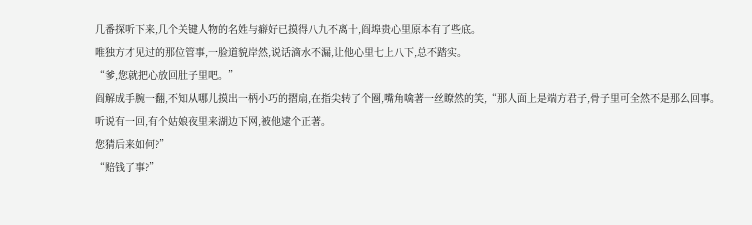几番探听下来,几个关键人物的名姓与癖好已摸得八九不离十,阎埠贵心里原本有了些底。
唯独方才见过的那位管事,一脸道貌岸然,说话滴水不漏,让他心里七上八下,总不踏实。
“爹,您就把心放回肚子里吧。”
阎解成手腕一翻,不知从哪儿摸出一柄小巧的摺扇,在指尖转了个圈,嘴角噙著一丝瞭然的笑,“那人面上是端方君子,骨子里可全然不是那么回事。
听说有一回,有个姑娘夜里来湖边下网,被他逮个正著。
您猜后来如何?”
“赔钱了事?”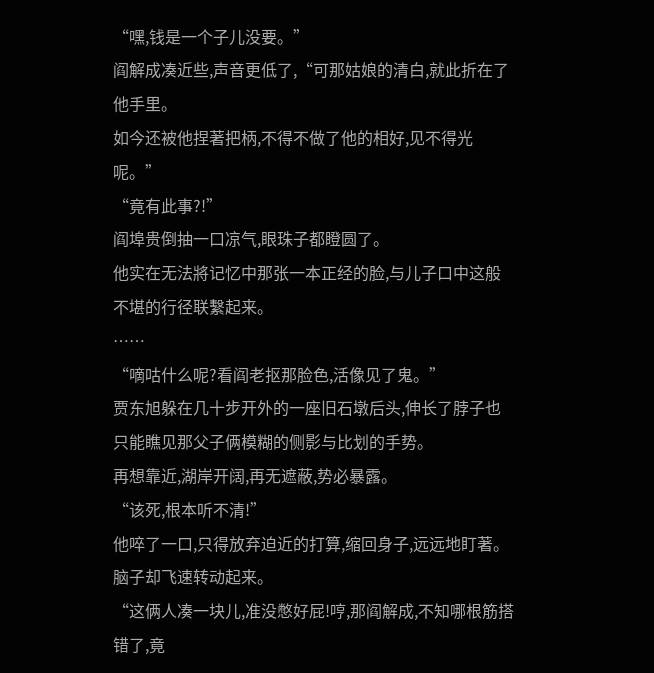“嘿,钱是一个子儿没要。”
阎解成凑近些,声音更低了,“可那姑娘的清白,就此折在了他手里。
如今还被他捏著把柄,不得不做了他的相好,见不得光呢。”
“竟有此事?!”
阎埠贵倒抽一口凉气,眼珠子都瞪圆了。
他实在无法將记忆中那张一本正经的脸,与儿子口中这般不堪的行径联繫起来。
……
“嘀咕什么呢?看阎老抠那脸色,活像见了鬼。”
贾东旭躲在几十步开外的一座旧石墩后头,伸长了脖子也只能瞧见那父子俩模糊的侧影与比划的手势。
再想靠近,湖岸开阔,再无遮蔽,势必暴露。
“该死,根本听不清!”
他啐了一口,只得放弃迫近的打算,缩回身子,远远地盯著。
脑子却飞速转动起来。
“这俩人凑一块儿,准没憋好屁!哼,那阎解成,不知哪根筋搭错了,竟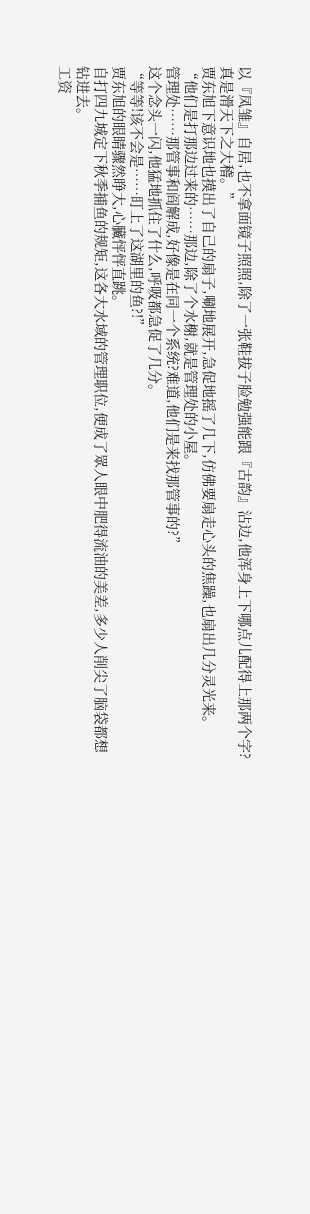以『凤雏』自居,也不拿面镜子照照,除了一张鞋拔子脸勉强能跟『古韵』沾边,他浑身上下哪点儿配得上那两个字?真是滑天下之大稽。”
贾东旭下意识地也摸出了自己的扇子,唰地展开,急促地摇了几下,仿佛要扇走心头的焦躁,也扇出几分灵光来。
“他们是打那边过来的……那边,除了个水榭,就是管理处的小屋。
管理处……那管事和阎解成,好像是在同一个系统?难道,他们是来找那管事的?”
这个念头一闪,他猛地抓住了什么,呼吸都急促了几分。
“等等!该不会是……盯上了这湖里的鱼?!”
贾东旭的眼睛骤然睁大,心臟怦怦直跳。
自打四九城定下秋季捕鱼的规矩,这各大水域的管理职位,便成了眾人眼中肥得流油的美差,多少人削尖了脑袋都想钻进去。
工资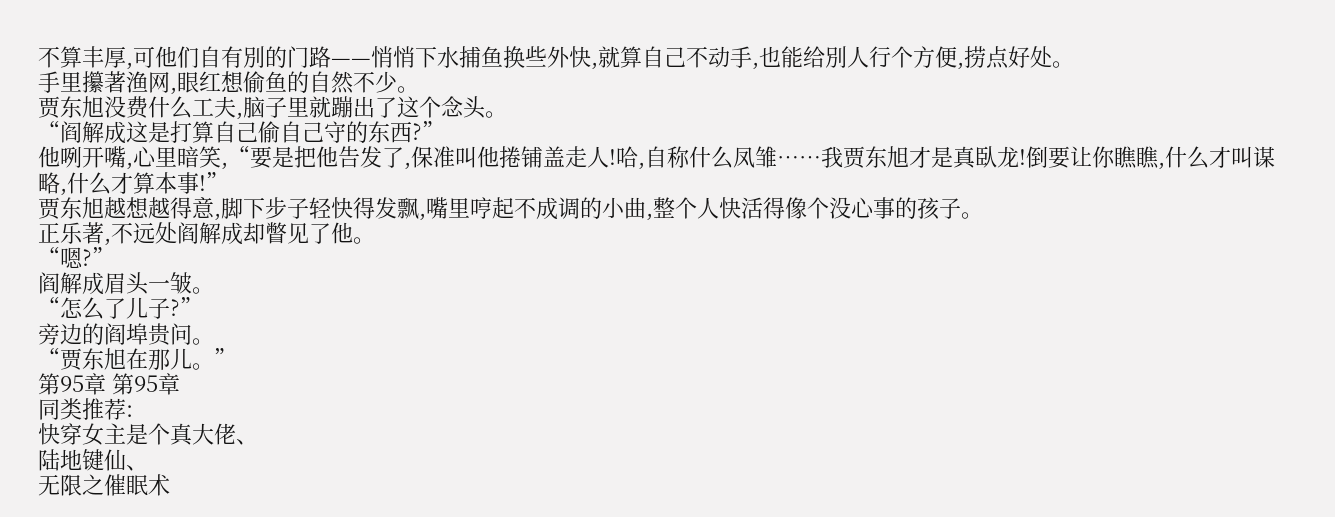不算丰厚,可他们自有別的门路——悄悄下水捕鱼换些外快,就算自己不动手,也能给別人行个方便,捞点好处。
手里攥著渔网,眼红想偷鱼的自然不少。
贾东旭没费什么工夫,脑子里就蹦出了这个念头。
“阎解成这是打算自己偷自己守的东西?”
他咧开嘴,心里暗笑,“要是把他告发了,保准叫他捲铺盖走人!哈,自称什么凤雏……我贾东旭才是真臥龙!倒要让你瞧瞧,什么才叫谋略,什么才算本事!”
贾东旭越想越得意,脚下步子轻快得发飘,嘴里哼起不成调的小曲,整个人快活得像个没心事的孩子。
正乐著,不远处阎解成却瞥见了他。
“嗯?”
阎解成眉头一皱。
“怎么了儿子?”
旁边的阎埠贵问。
“贾东旭在那儿。”
第95章 第95章
同类推荐:
快穿女主是个真大佬、
陆地键仙、
无限之催眠术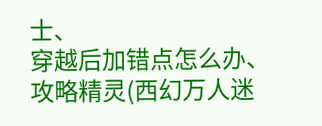士、
穿越后加错点怎么办、
攻略精灵(西幻万人迷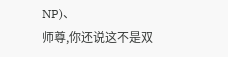NP)、
师尊,你还说这不是双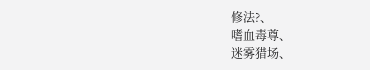修法?、
嗜血毒尊、
迷雾猎场、